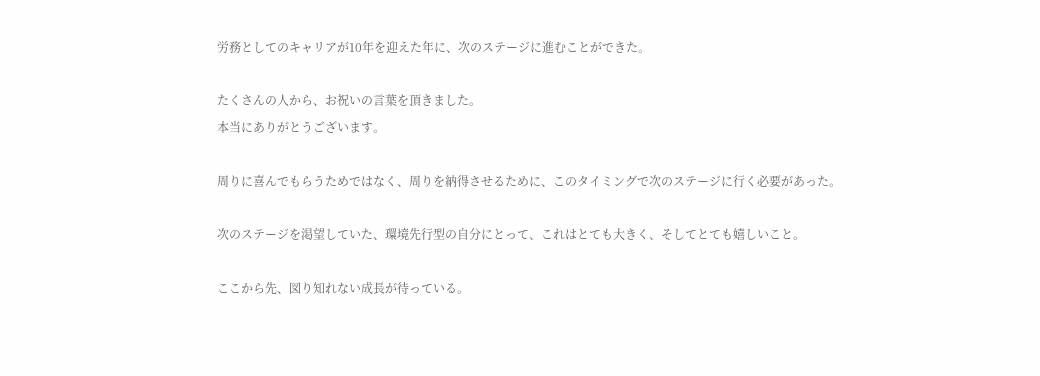労務としてのキャリアが10年を迎えた年に、次のステージに進むことができた。

たくさんの人から、お祝いの言葉を頂きました。
本当にありがとうございます。

周りに喜んでもらうためではなく、周りを納得させるために、このタイミングで次のステージに行く必要があった。

次のステージを渇望していた、環境先行型の自分にとって、これはとても大きく、そしてとても嬉しいこと。

ここから先、図り知れない成長が待っている。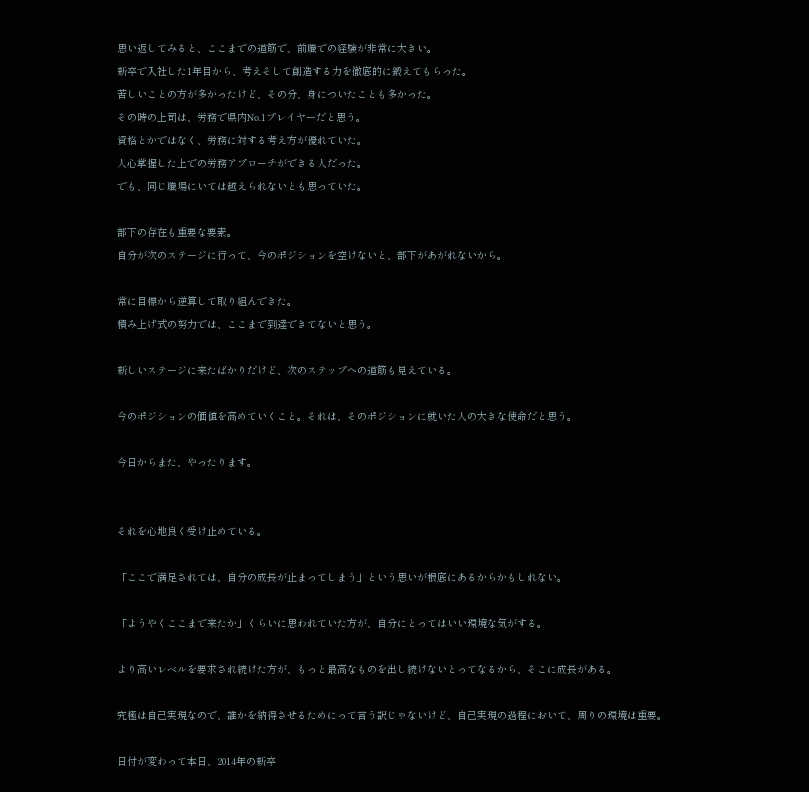思い返してみると、ここまでの道筋で、前職での経験が非常に大きい。
新卒で入社した1年目から、考えそして創造する力を徹底的に鍛えてもらった。
苦しいことの方が多かったけど、その分、身についたことも多かった。
その時の上司は、労務で県内No.1プレイヤーだと思う。
資格とかではなく、労務に対する考え方が優れていた。
人心掌握した上での労務アプローチができる人だった。
でも、同じ職場にいては越えられないとも思っていた。

部下の存在も重要な要素。
自分が次のステージに行って、今のポジションを空けないと、部下があがれないから。

常に目標から逆算して取り組んできた。
積み上げ式の努力では、ここまで到達できてないと思う。

新しいステージに来たばかりだけど、次のステップへの道筋も見えている。

今のポジションの価値を高めていくこと。それは、そのポジションに就いた人の大きな使命だと思う。

今日からまた、やったります。


それを心地良く受け止めている。

「ここで満足されては、自分の成長が止まってしまう」という思いが根底にあるからかもしれない。

「ようやくここまで来たか」くらいに思われていた方が、自分にとってはいい環境な気がする。

より高いレベルを要求され続けた方が、もっと最高なものを出し続けないとってなるから、そこに成長がある。

究極は自己実現なので、誰かを納得させるためにって言う訳じゃないけど、自己実現の過程において、周りの環境は重要。

日付が変わって本日、2014年の新卒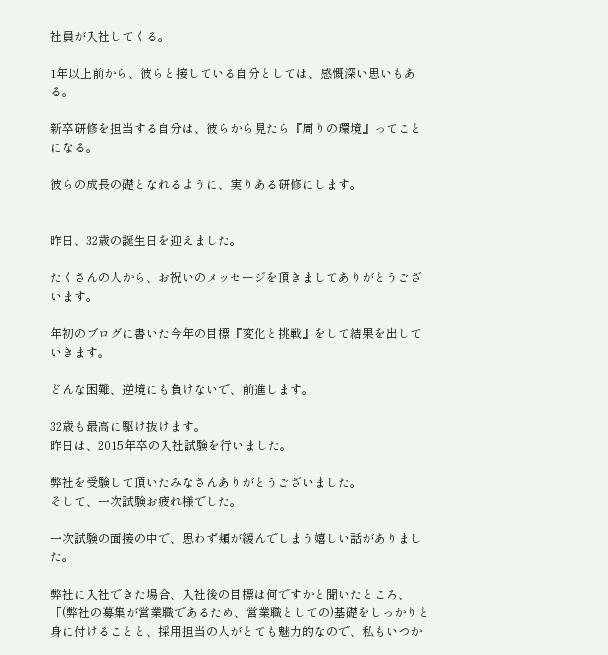社員が入社してくる。

1年以上前から、彼らと接している自分としては、感慨深い思いもある。

新卒研修を担当する自分は、彼らから見たら『周りの環境』ってことになる。

彼らの成長の礎となれるように、実りある研修にします。


昨日、32歳の誕生日を迎えました。

たくさんの人から、お祝いのメッセージを頂きましてありがとうございます。

年初のブログに書いた今年の目標『変化と挑戦』をして結果を出していきます。

どんな困難、逆境にも負けないで、前進します。

32歳も最高に駆け抜けます。
昨日は、2015年卒の入社試験を行いました。

弊社を受験して頂いたみなさんありがとうございました。
そして、一次試験お疲れ様でした。

一次試験の面接の中で、思わず頬が緩んでしまう嬉しい話がありました。

弊社に入社できた場合、入社後の目標は何ですかと聞いたところ、
「(弊社の募集が営業職であるため、営業職としての)基礎をしっかりと身に付けることと、採用担当の人がとても魅力的なので、私もいつか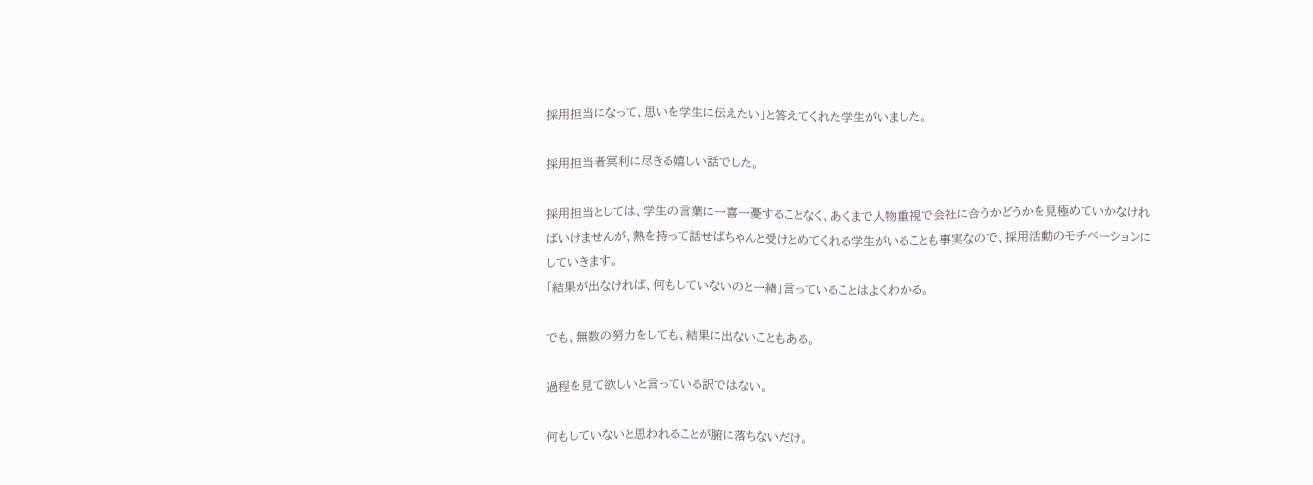採用担当になって、思いを学生に伝えたい」と答えてくれた学生がいました。

採用担当者冥利に尽きる嬉しい話でした。

採用担当としては、学生の言葉に一喜一憂することなく、あくまで人物重視で会社に合うかどうかを見極めていかなければいけませんが、熱を持って話せばちゃんと受けとめてくれる学生がいることも事実なので、採用活動のモチベーションにしていきます。
「結果が出なければ、何もしていないのと一緒」言っていることはよくわかる。

でも、無数の努力をしても、結果に出ないこともある。

過程を見て欲しいと言っている訳ではない。

何もしていないと思われることが腑に落ちないだけ。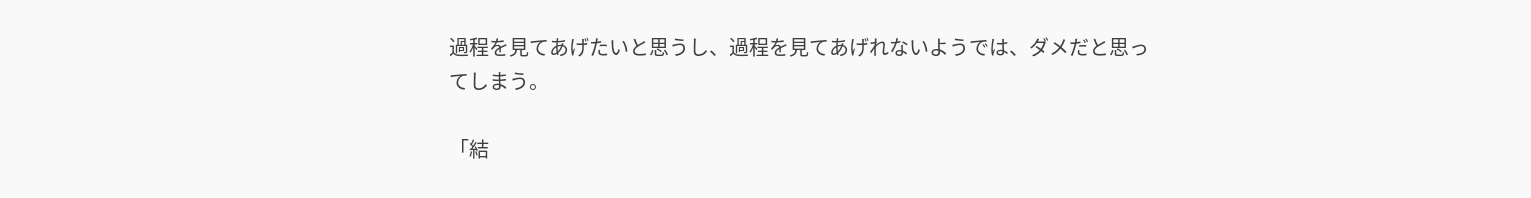過程を見てあげたいと思うし、過程を見てあげれないようでは、ダメだと思ってしまう。

「結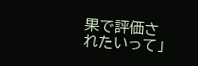果で評価されたいって」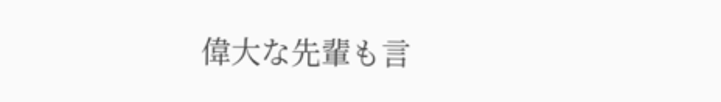偉大な先輩も言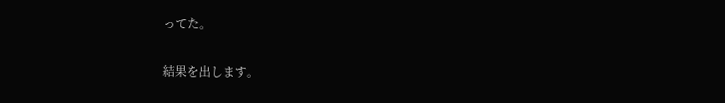ってた。

結果を出します。